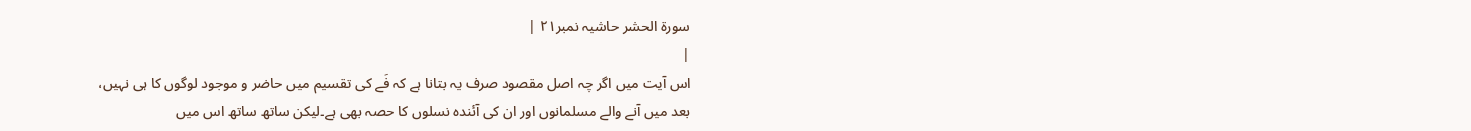سورۃ الحشر حاشیہ نمبر۲۱ |
|
اس آیت میں اگر چہ اصل مقصود صرف یہ بتانا ہے کہ فَے کی تقسیم میں حاضر و موجود لوگوں کا ہی نہیں، بعد میں آنے والے مسلمانوں اور ان کی آئندہ نسلوں کا حصہ بھی ہے۔لیکن ساتھ ساتھ اس میں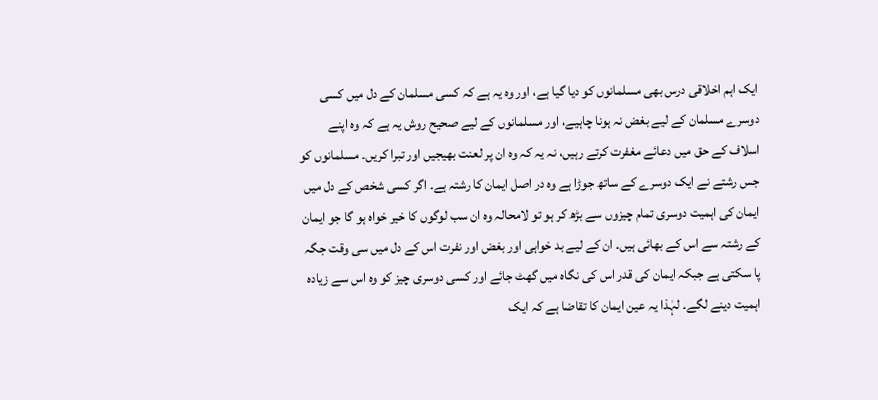ایک اہم اخلاقی درس بھی مسلمانوں کو دیا گیا ہے، اور وہ یہ ہے کہ کسی مسلمان کے دل میں کسی دوسرے مسلمان کے لیے بغض نہ ہونا چاہیے، اور مسلمانوں کے لیے صحیح روش یہ ہے کہ وہ اپنے اسلاف کے حق میں دعائے مغفرت کرتے رہیں، نہ یہ کہ وہ ان پر لعنت بھیجیں اور تبرا کریں۔ مسلمانوں کو جس رشتے نے ایک دوسرے کے ساتھ جوڑا ہے وہ در اصل ایمان کا رشتہ ہے۔ اگر کسی شخص کے دل میں ایمان کی اہمیت دوسری تمام چیزوں سے بڑھ کر ہو تو لامحالہ وہ ان سب لوگوں کا خیر خواہ ہو گا جو ایمان کے رشتہ سے اس کے بھائی ہیں۔ ان کے لیے بد خواہی اور بغض اور نفرت اس کے دل میں سی وقت جگہ پا سکتی ہے جبکہ ایمان کی قدر اس کی نگاہ میں گھٹ جائے اور کسی دوسری چیز کو وہ اس سے زیادہ اہمیت دینے لگے۔ لہٰذا یہ عین ایمان کا تقاضا ہے کہ ایک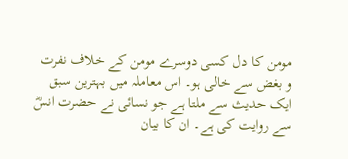مومن کا دل کسی دوسرے مومن کے خلاف نفرت و بغض سے خالی ہو۔ اس معاملہ میں بہترین سبق ایک حدیث سے ملتا ہے جو نسائی نے حضرت انسؓ سے روایت کی ہے۔ ان کا بیان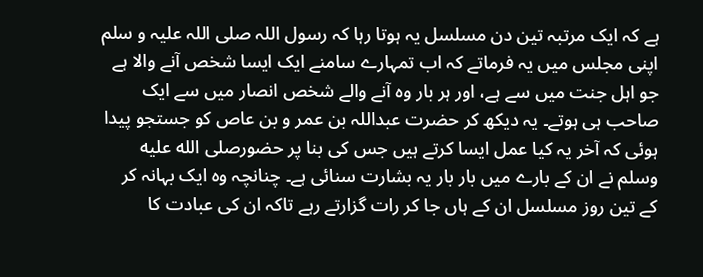ہے کہ ایک مرتبہ تین دن مسلسل یہ ہوتا رہا کہ رسول اللہ صلی اللہ علیہ و سلم اپنی مجلس میں یہ فرماتے کہ اب تمہارے سامنے ایک ایسا شخص آنے والا ہے جو اہل جنت میں سے ہے، اور ہر بار وہ آنے والے شخص انصار میں سے ایک صاحب ہی ہوتے۔ یہ دیکھ کر حضرت عبداللہ بن عمر و بن عاص کو جستجو پیدا ہوئی کہ آخر یہ کیا عمل ایسا کرتے ہیں جس کی بنا پر حضورصلى الله عليه وسلم نے ان کے بارے میں بار بار یہ بشارت سنائی ہے۔ چنانچہ وہ ایک بہانہ کر کے تین روز مسلسل ان کے ہاں جا کر رات گزارتے رہے تاکہ ان کی عبادت کا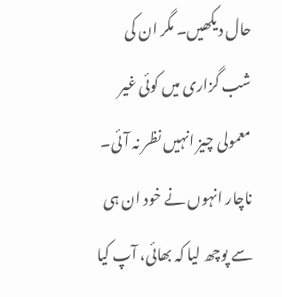حال دیکھیں۔ مگر ان کی شب گزاری میں کوئی غیر معمولی چیز انہیں نظر نہ آئی۔ ناچار انہوں نے خود ان ہی سے پوچھ لیا کہ بھائی، آپ کیا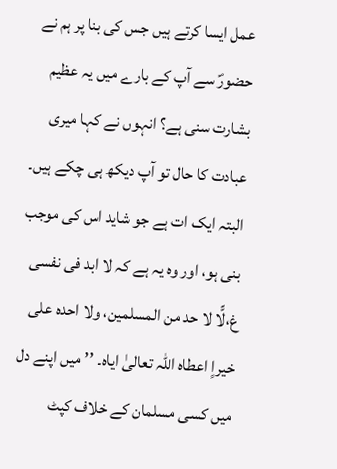عمل ایسا کرتے ہیں جس کی بنا پر ہم نے حضورؐ سے آپ کے بارے میں یہ عظیم بشارت سنی ہے؟ انہوں نے کہا میری عبادت کا حال تو آپ دیکھ ہی چکے ہیں۔ البتہ ایک ات ہے جو شاید اس کی موجب بنی ہو، اور وہ یہ ہے کہ لا ابد فی نفسی غ،لًّا لا حد من المسلمین، ولا احدہ علی خیراٍ اعطاہ اللہ تعالیٰ ایاہ۔ ’’ میں اپنے دل میں کسی مسلمان کے خلاف کپٹ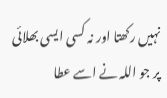نہیں رکھتا اور نہ کسی ایسی بھلائی پر جو اللہ نے اسے عطا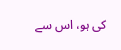کی ہو، اس سے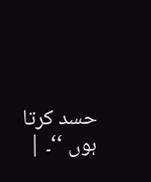حسد کرتا ہوں ‘‘۔ |